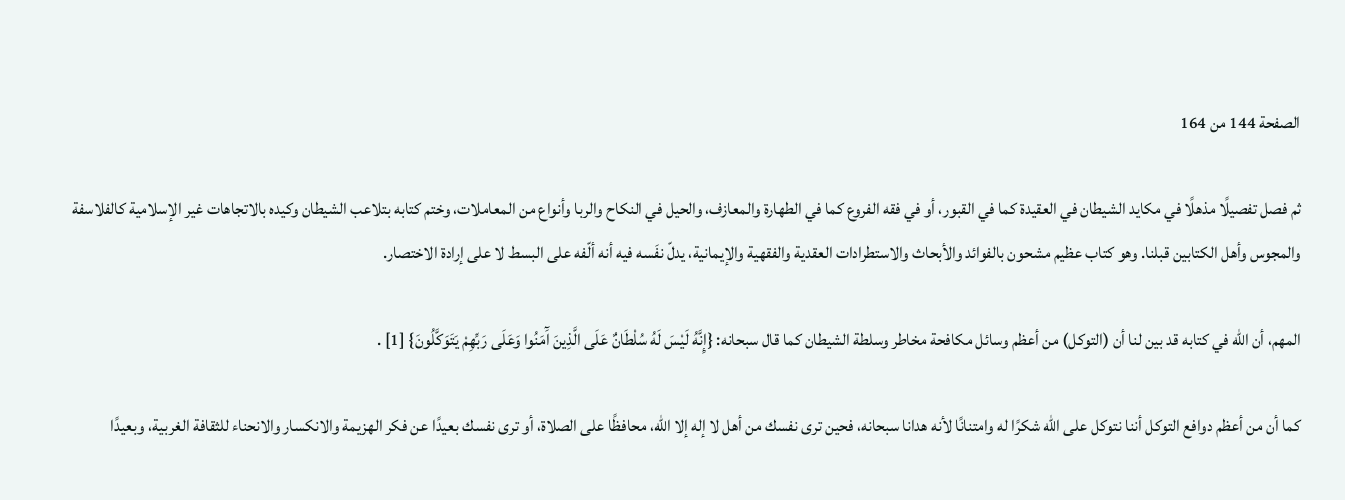الصفحة 144 من 164

ثم فصل تفصيلًا مذهلًا في مكايد الشيطان في العقيدة كما في القبور، أو في فقه الفروع كما في الطهارة والمعازف، والحيل في النكاح والربا وأنواع من المعاملات، وختم كتابه بتلاعب الشيطان وكيده بالاتجاهات غير الإسلامية كالفلاسفة والمجوس وأهل الكتابين قبلنا. وهو كتاب عظيم مشحون بالفوائد والأبحاث والاستطرادات العقدية والفقهية والإيمانية، يدلّ نفَسه فيه أنه ألّفه على البسط لا على إرادة الاختصار.

المهم، أن الله في كتابه قد بين لنا أن (التوكل) من أعظم وسائل مكافحة مخاطر وسلطة الشيطان كما قال سبحانه: {إِنَّهُ لَيْسَ لَهُ سُلْطَانٌ عَلَى الَّذِينَ آَمَنُوا وَعَلَى رَبِّهِمْ يَتَوَكَّلُونَ} [1] .

كما أن من أعظم دوافع التوكل أننا نتوكل على الله شكرًا له وامتنانًا لأنه هدانا سبحانه، فحين ترى نفسك من أهل لا إله إلا الله، محافظًا على الصلاة، أو ترى نفسك بعيدًا عن فكر الهزيمة والانكسار والانحناء للثقافة الغربية، وبعيدًا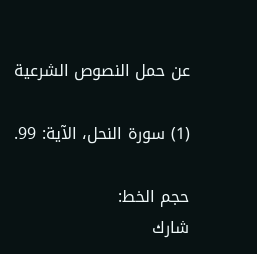عن حمل النصوص الشرعية

(1) سورة النحل، الآية: 99.

حجم الخط:
شارك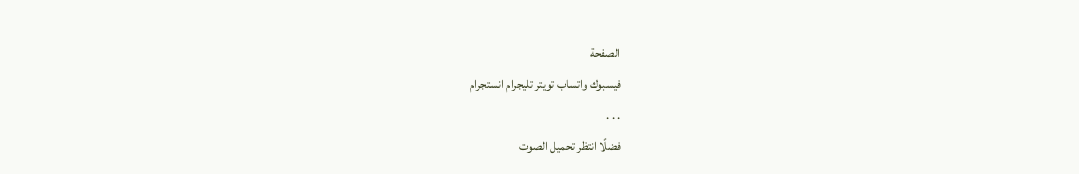الصفحة
فيسبوك واتساب تويتر تليجرام انستجرام
. . .
فضلًا انتظر تحميل الصوت